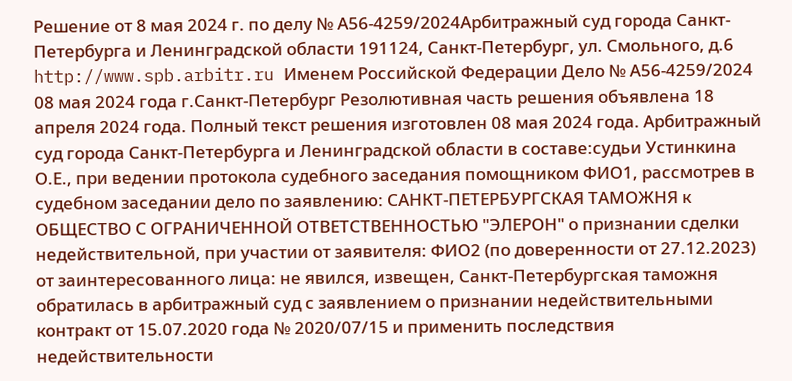Решение от 8 мая 2024 г. по делу № А56-4259/2024Арбитражный суд города Санкт-Петербурга и Ленинградской области 191124, Санкт-Петербург, ул. Смольного, д.6 http://www.spb.arbitr.ru Именем Российской Федерации Дело № А56-4259/2024 08 мая 2024 года г.Санкт-Петербург Резолютивная часть решения объявлена 18 апреля 2024 года. Полный текст решения изготовлен 08 мая 2024 года. Арбитражный суд города Санкт-Петербурга и Ленинградской области в составе:судьи Устинкина О.Е., при ведении протокола судебного заседания помощником ФИО1, рассмотрев в судебном заседании дело по заявлению: САНКТ-ПЕТЕРБУРГСКАЯ ТАМОЖНЯ к ОБЩЕСТВО С ОГРАНИЧЕННОЙ ОТВЕТСТВЕННОСТЬЮ "ЭЛЕРОН" о признании сделки недействительной, при участии от заявителя: ФИО2 (по доверенности от 27.12.2023) от заинтересованного лица: не явился, извещен, Санкт-Петербургская таможня обратилась в арбитражный суд с заявлением о признании недействительными контракт от 15.07.2020 года № 2020/07/15 и применить последствия недействительности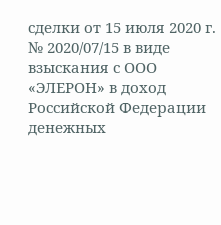сделки от 15 июля 2020 г. № 2020/07/15 в виде взыскания с ООО «ЭЛЕРОН» в доход Российской Федерации денежных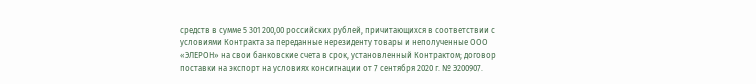средств в сумме 5 301 200,00 российских рублей, причитающихся в соответствии с условиями Контракта за переданные нерезиденту товары и неполученные ООО «ЭЛЕРОН» на свои банковские счета в срок, установленный Контрактом; договор поставки на экспорт на условиях консигнации от 7 сентября 2020 г. № Э200907.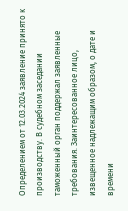Определением от 12.03.2024 заявление принято к производству. В судебном заседании таможенный орган поддержал заявленные требования. Заинтересованное лицо, извещенное надлежащим образом, о дате и времени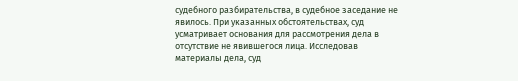судебного разбирательства, в судебное заседание не явилось. При указанных обстоятельствах, суд усматривает основания для рассмотрения дела в отсутствие не явившегося лица. Исследовав материалы дела, суд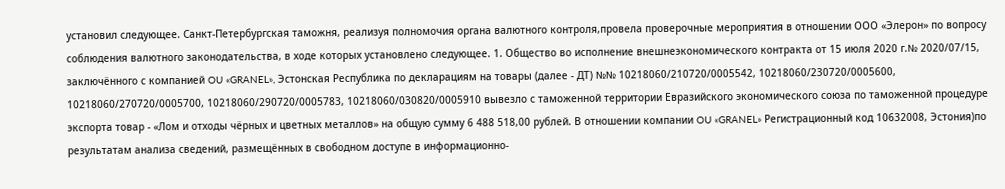установил следующее. Санкт-Петербургская таможня, реализуя полномочия органа валютного контроля,провела проверочные мероприятия в отношении ООО «Элерон» по вопросу соблюдения валютного законодательства, в ходе которых установлено следующее. 1. Общество во исполнение внешнеэкономического контракта от 15 июля 2020 г.№ 2020/07/15, заключённого с компанией OU «GRANEL», Эстонская Республика по декларациям на товары (далее - ДТ) №№ 10218060/210720/0005542, 10218060/230720/0005600, 10218060/270720/0005700, 10218060/290720/0005783, 10218060/030820/0005910 вывезло с таможенной территории Евразийского экономического союза по таможенной процедуре экспорта товар - «Лом и отходы чёрных и цветных металлов» на общую сумму 6 488 518,00 рублей. В отношении компании OU «GRANEL» Регистрационный код 10632008, Эстония)по результатам анализа сведений, размещённых в свободном доступе в информационно-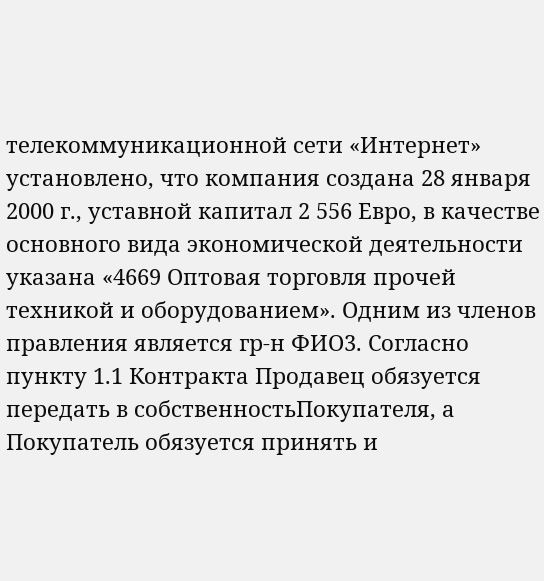телекоммуникационной сети «Интернет» установлено, что компания создана 28 января 2000 г., уставной капитал 2 556 Евро, в качестве основного вида экономической деятельности указана «4669 Оптовая торговля прочей техникой и оборудованием». Одним из членов правления является гр-н ФИО3. Согласно пункту 1.1 Контракта Продавец обязуется передать в собственностьПокупателя, а Покупатель обязуется принять и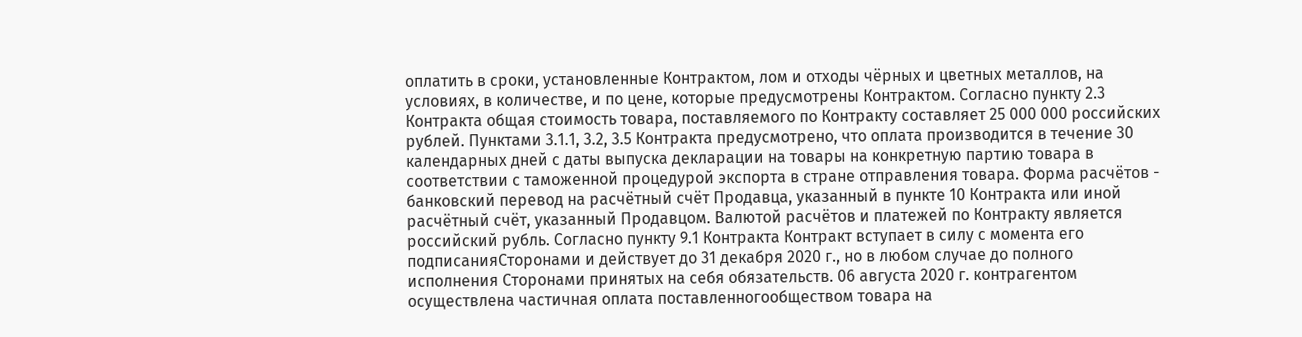оплатить в сроки, установленные Контрактом, лом и отходы чёрных и цветных металлов, на условиях, в количестве, и по цене, которые предусмотрены Контрактом. Согласно пункту 2.3 Контракта общая стоимость товара, поставляемого по Контракту составляет 25 000 000 российских рублей. Пунктами 3.1.1, 3.2, 3.5 Контракта предусмотрено, что оплата производится в течение 30 календарных дней с даты выпуска декларации на товары на конкретную партию товара в соответствии с таможенной процедурой экспорта в стране отправления товара. Форма расчётов - банковский перевод на расчётный счёт Продавца, указанный в пункте 10 Контракта или иной расчётный счёт, указанный Продавцом. Валютой расчётов и платежей по Контракту является российский рубль. Согласно пункту 9.1 Контракта Контракт вступает в силу с момента его подписанияСторонами и действует до 31 декабря 2020 г., но в любом случае до полного исполнения Сторонами принятых на себя обязательств. 06 августа 2020 г. контрагентом осуществлена частичная оплата поставленногообществом товара на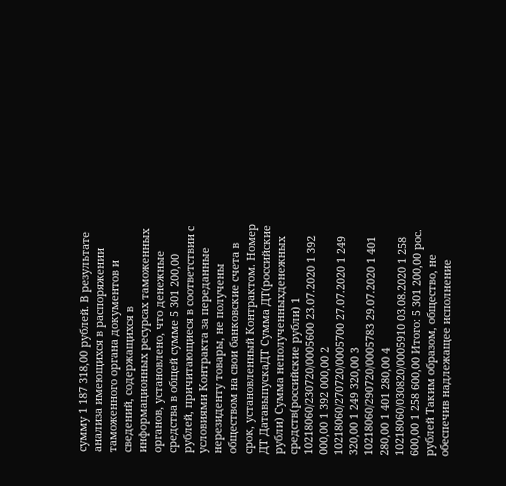сумму 1 187 318,00 рублей. В результате анализа имеющихся в распоряжении таможенного органа документов и сведений, содержащихся в информационных ресурсах таможенных органов, установлено, что денежные средства в общей сумме 5 301 200,00 рублей, причитающиеся в соответствии с условиями Контракта за переданные нерезиденту товары, не получены обществом на свои банковские счета в срок, установленный Контрактом. Номер ДТ ДатавыпускаДТ Сумма ДТ(российские рубли) Сумма неполученныхденежных средств(российские рубли) 1 10218060/230720/0005600 23.07.2020 1 392 000,00 1 392 000,00 2 10218060/270720/0005700 27.07.2020 1 249 320,00 1 249 320,00 3 10218060/290720/0005783 29.07.2020 1 401 280,00 1 401 280,00 4 10218060/030820/0005910 03.08.2020 1 258 600,00 1 258 600,00 Итого: 5 301 200,00 рос. рублей Таким образом, общество, не обеспечив надлежащее исполнение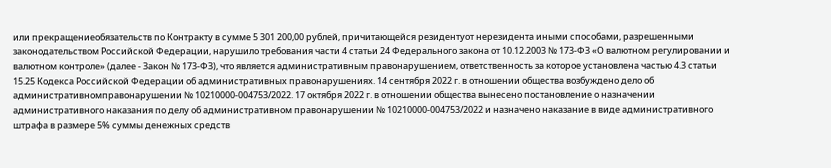или прекращениеобязательств по Контракту в сумме 5 301 200,00 рублей, причитающейся резидентуот нерезидента иными способами, разрешенными законодательством Российской Федерации, нарушило требования части 4 статьи 24 Федерального закона от 10.12.2003 № 173-ФЗ «О валютном регулировании и валютном контроле» (далее - Закон № 173-ФЗ), что является административным правонарушением, ответственность за которое установлена частью 4.3 статьи 15.25 Кодекса Российской Федерации об административных правонарушениях. 14 сентября 2022 г. в отношении общества возбуждено дело об административномправонарушении № 10210000-004753/2022. 17 октября 2022 г. в отношении общества вынесено постановление о назначении административного наказания по делу об административном правонарушении № 10210000-004753/2022 и назначено наказание в виде административного штрафа в размере 5% суммы денежных средств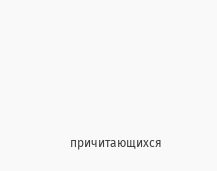причитающихся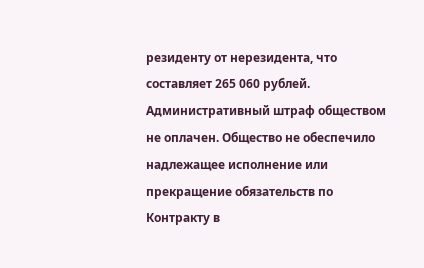резиденту от нерезидента, что составляет 265 060 рублей. Административный штраф обществом не оплачен. Общество не обеспечило надлежащее исполнение или прекращение обязательств по Контракту в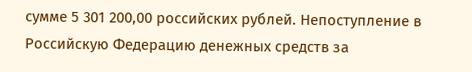сумме 5 301 200,00 российских рублей. Непоступление в Российскую Федерацию денежных средств за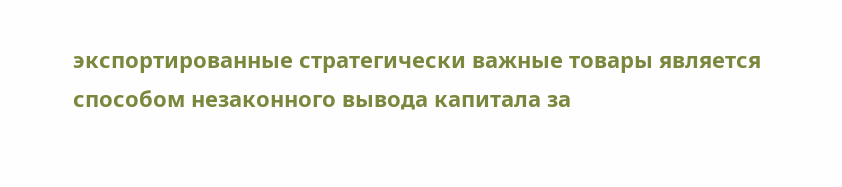экспортированные стратегически важные товары является способом незаконного вывода капитала за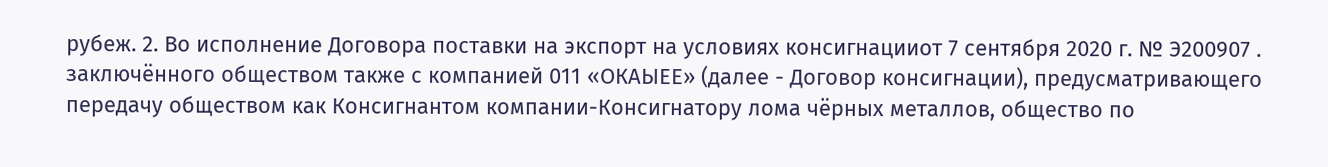рубеж. 2. Во исполнение Договора поставки на экспорт на условиях консигнацииот 7 сентября 2020 г. № Э200907 . заключённого обществом также с компанией 011 «ОКАЫЕЕ» (далее - Договор консигнации), предусматривающего передачу обществом как Консигнантом компании-Консигнатору лома чёрных металлов, общество по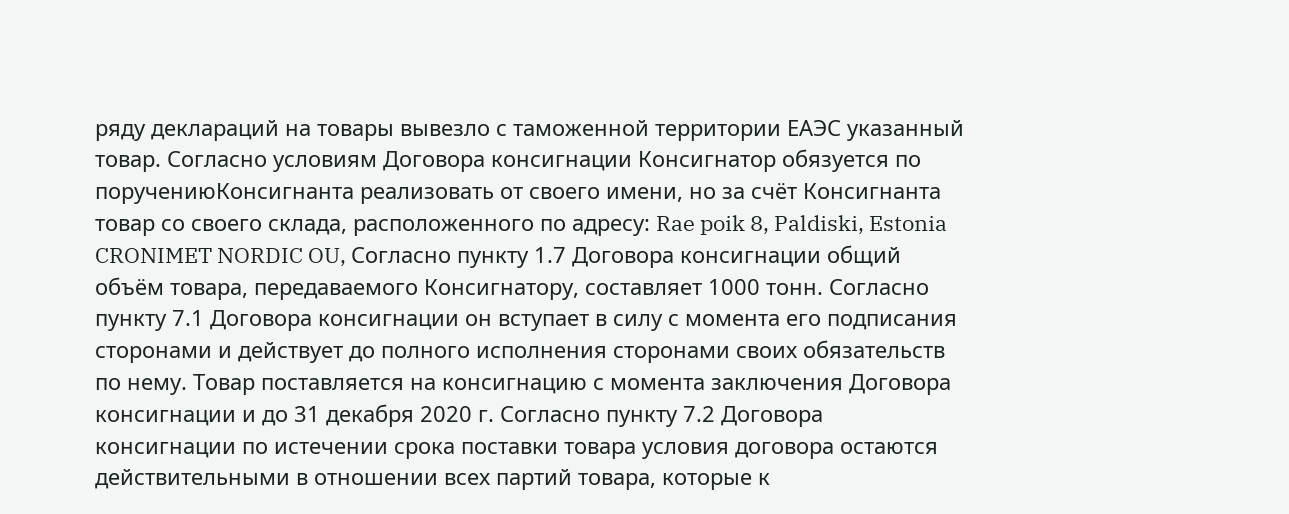ряду деклараций на товары вывезло с таможенной территории ЕАЭС указанный товар. Согласно условиям Договора консигнации Консигнатор обязуется по поручениюКонсигнанта реализовать от своего имени, но за счёт Консигнанта товар со своего склада, расположенного по адресу: Rae poik 8, Paldiski, Estonia CRONIMET NORDIC OU, Согласно пункту 1.7 Договора консигнации общий объём товара, передаваемого Консигнатору, составляет 1000 тонн. Согласно пункту 7.1 Договора консигнации он вступает в силу с момента его подписания сторонами и действует до полного исполнения сторонами своих обязательств по нему. Товар поставляется на консигнацию с момента заключения Договора консигнации и до 31 декабря 2020 г. Согласно пункту 7.2 Договора консигнации по истечении срока поставки товара условия договора остаются действительными в отношении всех партий товара, которые к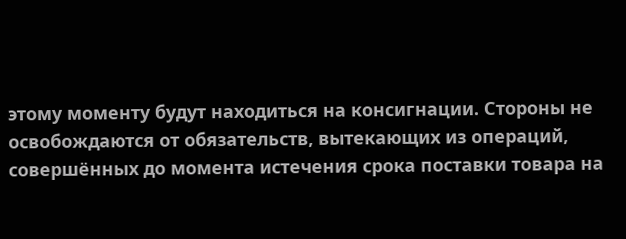этому моменту будут находиться на консигнации. Стороны не освобождаются от обязательств, вытекающих из операций, совершённых до момента истечения срока поставки товара на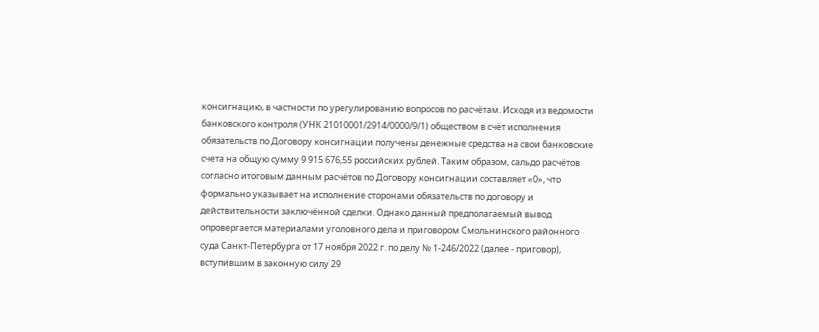консигнацию, в частности по урегулированию вопросов по расчётам. Исходя из ведомости банковского контроля (УНК 21010001/2914/0000/9/1) обществом в счёт исполнения обязательств по Договору консигнации получены денежные средства на свои банковские счета на общую сумму 9 915 676,55 российских рублей. Таким образом, сальдо расчётов согласно итоговым данным расчётов по Договору консигнации составляет «0», что формально указывает на исполнение сторонами обязательств по договору и действительности заключённой сделки. Однако данный предполагаемый вывод опровергается материалами уголовного дела и приговором Смольнинского районного суда Санкт-Петербурга от 17 ноября 2022 г. по делу № 1-246/2022 (далее - приговор), вступившим в законную силу 29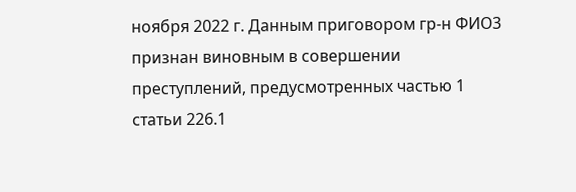ноября 2022 г. Данным приговором гр-н ФИО3 признан виновным в совершении преступлений, предусмотренных частью 1 статьи 226.1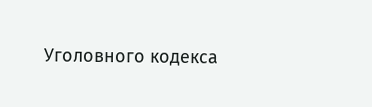Уголовного кодекса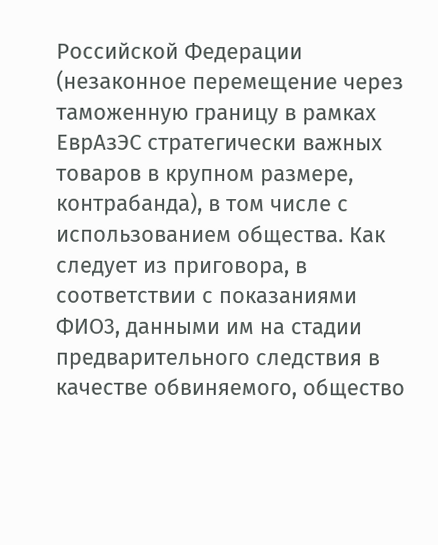Российской Федерации (незаконное перемещение через таможенную границу в рамках ЕврАзЭС стратегически важных товаров в крупном размере, контрабанда), в том числе с использованием общества. Как следует из приговора, в соответствии с показаниями ФИО3, данными им на стадии предварительного следствия в качестве обвиняемого, общество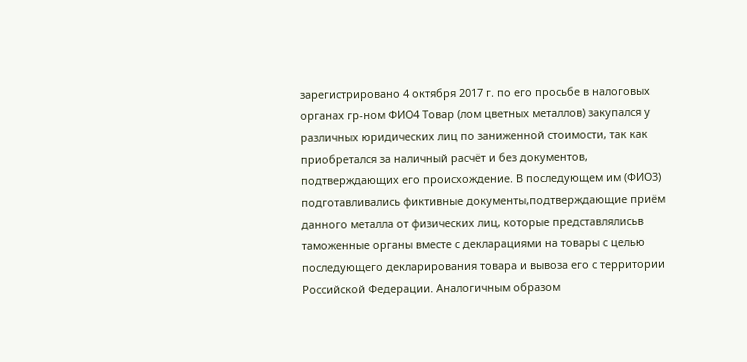зарегистрировано 4 октября 2017 г. по его просьбе в налоговых органах гр-ном ФИО4 Товар (лом цветных металлов) закупался у различных юридических лиц по заниженной стоимости, так как приобретался за наличный расчёт и без документов, подтверждающих его происхождение. В последующем им (ФИО3) подготавливались фиктивные документы,подтверждающие приём данного металла от физических лиц, которые представлялисьв таможенные органы вместе с декларациями на товары с целью последующего декларирования товара и вывоза его с территории Российской Федерации. Аналогичным образом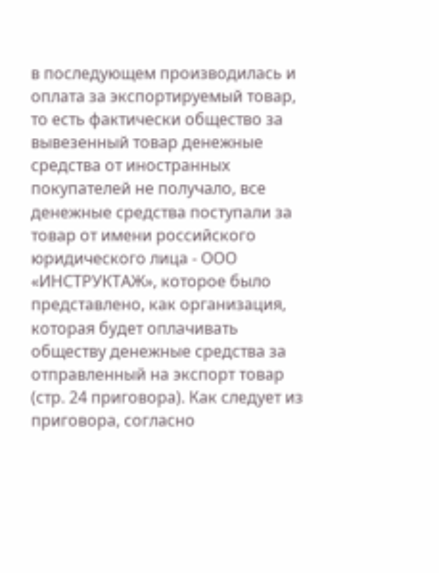в последующем производилась и оплата за экспортируемый товар, то есть фактически общество за вывезенный товар денежные средства от иностранных покупателей не получало, все денежные средства поступали за товар от имени российского юридического лица - ООО «ИНСТРУКТАЖ», которое было представлено, как организация, которая будет оплачивать обществу денежные средства за отправленный на экспорт товар (стр. 24 приговора). Как следует из приговора, согласно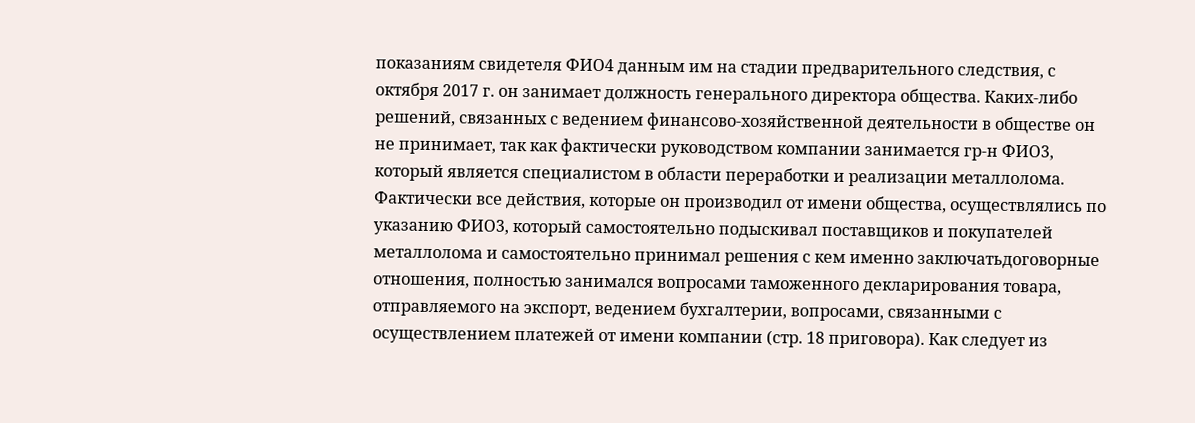показаниям свидетеля ФИО4 данным им на стадии предварительного следствия, с октября 2017 г. он занимает должность генерального директора общества. Каких-либо решений, связанных с ведением финансово-хозяйственной деятельности в обществе он не принимает, так как фактически руководством компании занимается гр-н ФИО3, который является специалистом в области переработки и реализации металлолома. Фактически все действия, которые он производил от имени общества, осуществлялись по указанию ФИО3, который самостоятельно подыскивал поставщиков и покупателей металлолома и самостоятельно принимал решения с кем именно заключатьдоговорные отношения, полностью занимался вопросами таможенного декларирования товара, отправляемого на экспорт, ведением бухгалтерии, вопросами, связанными с осуществлением платежей от имени компании (стр. 18 приговора). Как следует из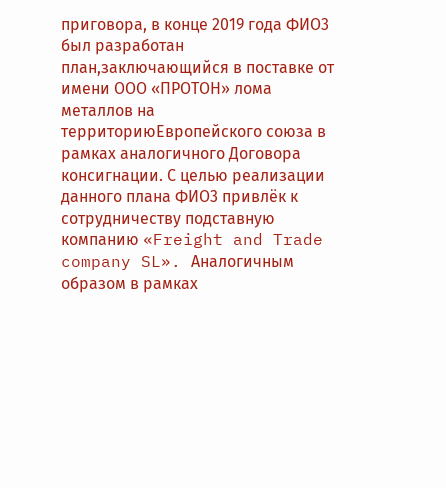приговора, в конце 2019 года ФИО3 был разработан план,заключающийся в поставке от имени ООО «ПРОТОН» лома металлов на территориюЕвропейского союза в рамках аналогичного Договора консигнации. С целью реализации данного плана ФИО3 привлёк к сотрудничеству подставную компанию «Freight and Trade company SL». Аналогичным образом в рамках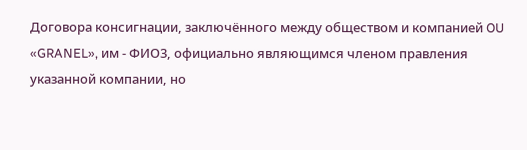Договора консигнации, заключённого между обществом и компанией OU «GRANEL», им - ФИО3, официально являющимся членом правления указанной компании, но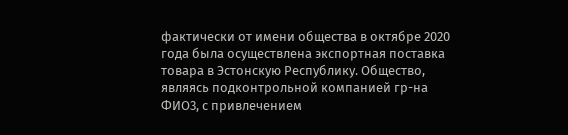фактически от имени общества в октябре 2020 года была осуществлена экспортная поставка товара в Эстонскую Республику. Общество, являясь подконтрольной компанией гр-на ФИО3, с привлечением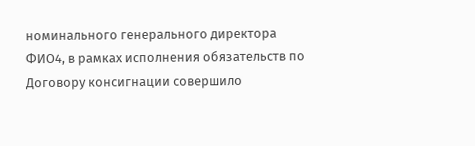номинального генерального директора ФИО4, в рамках исполнения обязательств по Договору консигнации совершило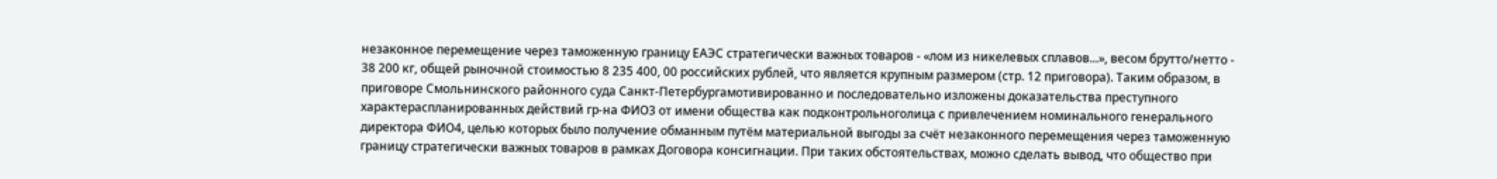незаконное перемещение через таможенную границу ЕАЭС стратегически важных товаров - «лом из никелевых сплавов...», весом брутто/нетто - 38 200 кг, общей рыночной стоимостью 8 235 400, 00 российских рублей, что является крупным размером (стр. 12 приговора). Таким образом, в приговоре Смольнинского районного суда Санкт-Петербургамотивированно и последовательно изложены доказательства преступного характераспланированных действий гр-на ФИО3 от имени общества как подконтрольноголица с привлечением номинального генерального директора ФИО4, целью которых было получение обманным путём материальной выгоды за счёт незаконного перемещения через таможенную границу стратегически важных товаров в рамках Договора консигнации. При таких обстоятельствах, можно сделать вывод, что общество при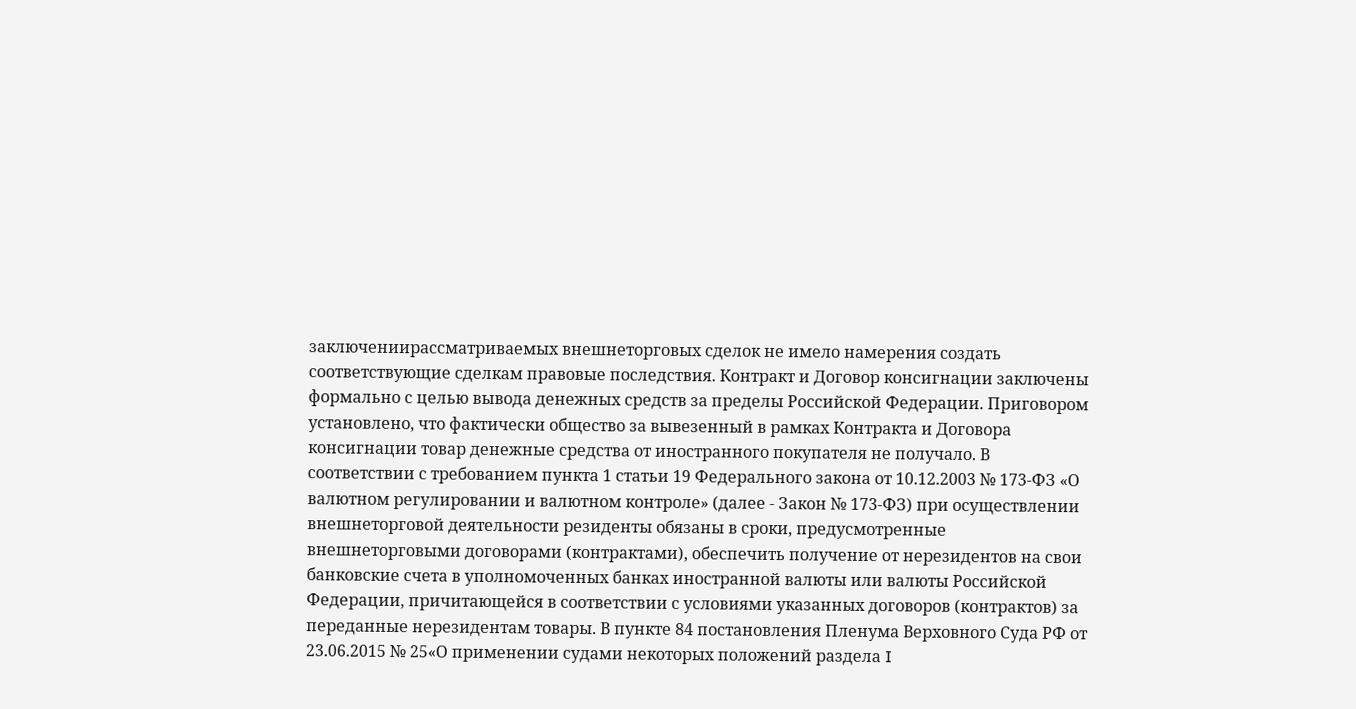заключениирассматриваемых внешнеторговых сделок не имело намерения создать соответствующие сделкам правовые последствия. Контракт и Договор консигнации заключены формально с целью вывода денежных средств за пределы Российской Федерации. Приговором установлено, что фактически общество за вывезенный в рамках Контракта и Договора консигнации товар денежные средства от иностранного покупателя не получало. В соответствии с требованием пункта 1 статьи 19 Федерального закона от 10.12.2003 № 173-ФЗ «О валютном регулировании и валютном контроле» (далее - Закон № 173-ФЗ) при осуществлении внешнеторговой деятельности резиденты обязаны в сроки, предусмотренные внешнеторговыми договорами (контрактами), обеспечить получение от нерезидентов на свои банковские счета в уполномоченных банках иностранной валюты или валюты Российской Федерации, причитающейся в соответствии с условиями указанных договоров (контрактов) за переданные нерезидентам товары. В пункте 84 постановления Пленума Верховного Суда РФ от 23.06.2015 № 25«О применении судами некоторых положений раздела I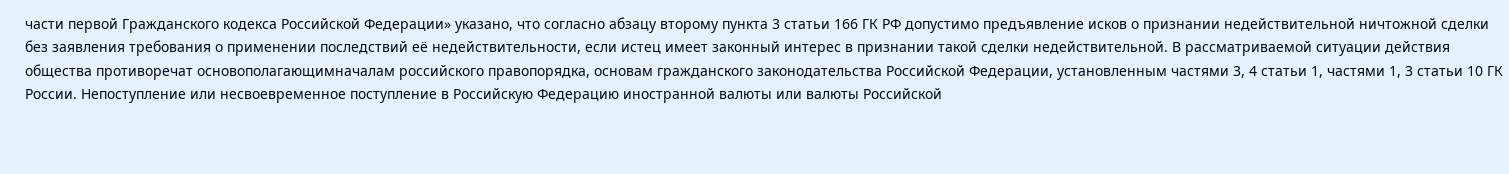части первой Гражданского кодекса Российской Федерации» указано, что согласно абзацу второму пункта 3 статьи 166 ГК РФ допустимо предъявление исков о признании недействительной ничтожной сделки без заявления требования о применении последствий её недействительности, если истец имеет законный интерес в признании такой сделки недействительной. В рассматриваемой ситуации действия общества противоречат основополагающимначалам российского правопорядка, основам гражданского законодательства Российской Федерации, установленным частями 3, 4 статьи 1, частями 1, 3 статьи 10 ГК России. Непоступление или несвоевременное поступление в Российскую Федерацию иностранной валюты или валюты Российской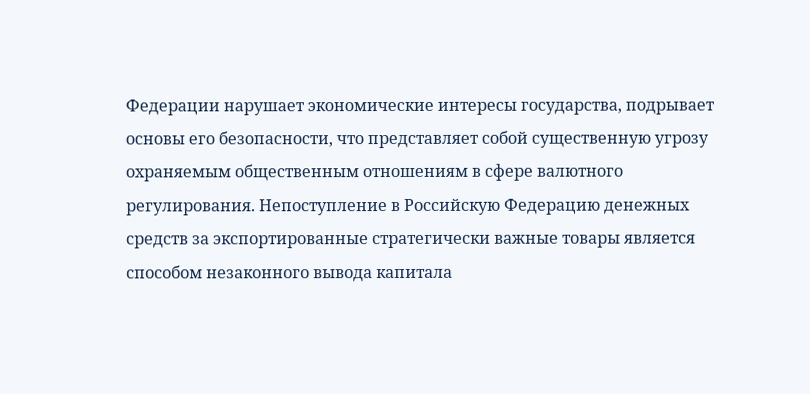Федерации нарушает экономические интересы государства, подрывает основы его безопасности, что представляет собой существенную угрозу охраняемым общественным отношениям в сфере валютного регулирования. Непоступление в Российскую Федерацию денежных средств за экспортированные стратегически важные товары является способом незаконного вывода капитала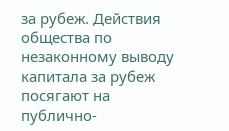за рубеж. Действия общества по незаконному выводу капитала за рубеж посягают на публично-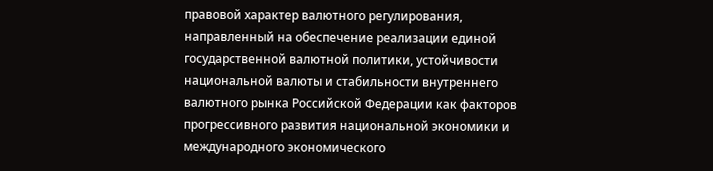правовой характер валютного регулирования, направленный на обеспечение реализации единой государственной валютной политики, устойчивости национальной валюты и стабильности внутреннего валютного рынка Российской Федерации как факторов прогрессивного развития национальной экономики и международного экономического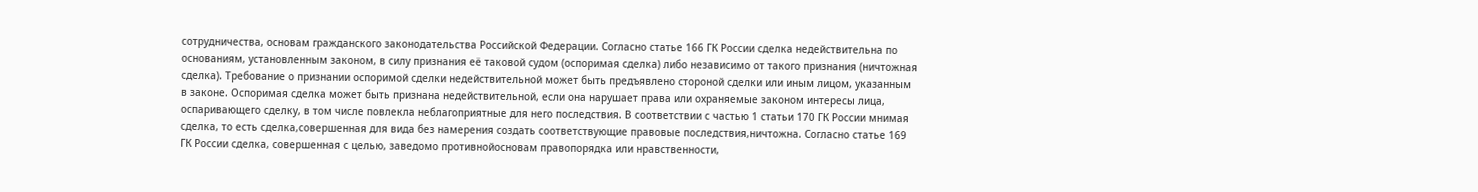сотрудничества, основам гражданского законодательства Российской Федерации. Согласно статье 166 ГК России сделка недействительна по основаниям, установленным законом, в силу признания её таковой судом (оспоримая сделка) либо независимо от такого признания (ничтожная сделка). Требование о признании оспоримой сделки недействительной может быть предъявлено стороной сделки или иным лицом, указанным в законе. Оспоримая сделка может быть признана недействительной, если она нарушает права или охраняемые законом интересы лица, оспаривающего сделку, в том числе повлекла неблагоприятные для него последствия. В соответствии с частью 1 статьи 170 ГК России мнимая сделка, то есть сделка,совершенная для вида без намерения создать соответствующие правовые последствия,ничтожна. Согласно статье 169 ГК России сделка, совершенная с целью, заведомо противнойосновам правопорядка или нравственности,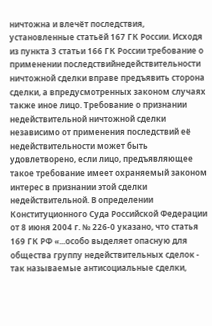ничтожна и влечёт последствия, установленные статьёй 167 ГК России. Исходя из пункта 3 статьи 166 ГК России требование о применении последствийнедействительности ничтожной сделки вправе предъявить сторона сделки, а впредусмотренных законом случаях также иное лицо. Требование о признании недействительной ничтожной сделки независимо от применения последствий её недействительности может быть удовлетворено, если лицо, предъявляющее такое требование имеет охраняемый законом интерес в признании этой сделки недействительной. В определении Конституционного Суда Российской Федерации от 8 июня 2004 г. № 226-0 указано, что статья 169 ГК РФ «...особо выделяет опасную для общества группу недействительных сделок - так называемые антисоциальные сделки,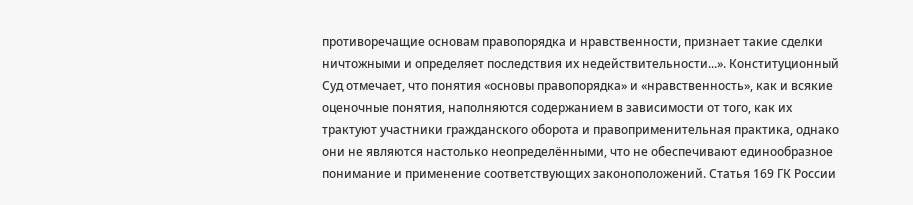противоречащие основам правопорядка и нравственности, признает такие сделки ничтожными и определяет последствия их недействительности...». Конституционный Суд отмечает, что понятия «основы правопорядка» и «нравственность», как и всякие оценочные понятия, наполняются содержанием в зависимости от того, как их трактуют участники гражданского оборота и правоприменительная практика, однако они не являются настолько неопределёнными, что не обеспечивают единообразное понимание и применение соответствующих законоположений. Статья 169 ГК России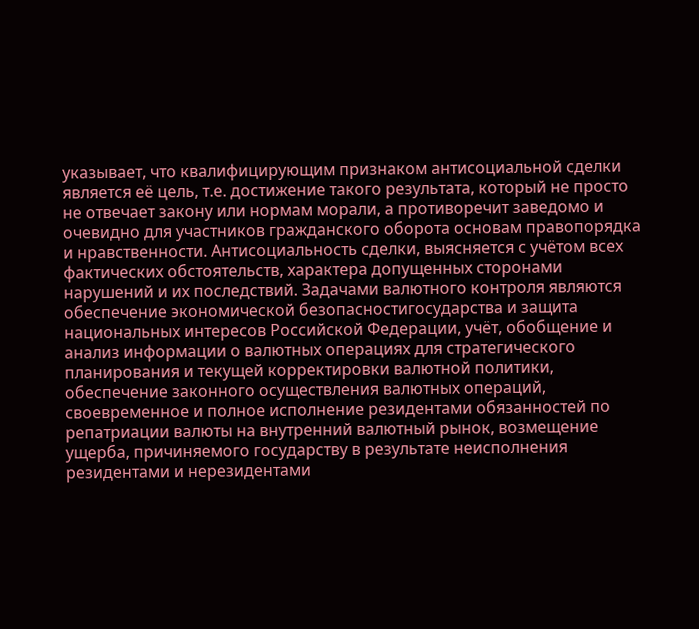указывает, что квалифицирующим признаком антисоциальной сделки является её цель, т.е. достижение такого результата, который не просто не отвечает закону или нормам морали, а противоречит заведомо и очевидно для участников гражданского оборота основам правопорядка и нравственности. Антисоциальность сделки, выясняется с учётом всех фактических обстоятельств, характера допущенных сторонами нарушений и их последствий. Задачами валютного контроля являются обеспечение экономической безопасностигосударства и защита национальных интересов Российской Федерации, учёт, обобщение и анализ информации о валютных операциях для стратегического планирования и текущей корректировки валютной политики, обеспечение законного осуществления валютных операций, своевременное и полное исполнение резидентами обязанностей по репатриации валюты на внутренний валютный рынок, возмещение ущерба, причиняемого государству в результате неисполнения резидентами и нерезидентами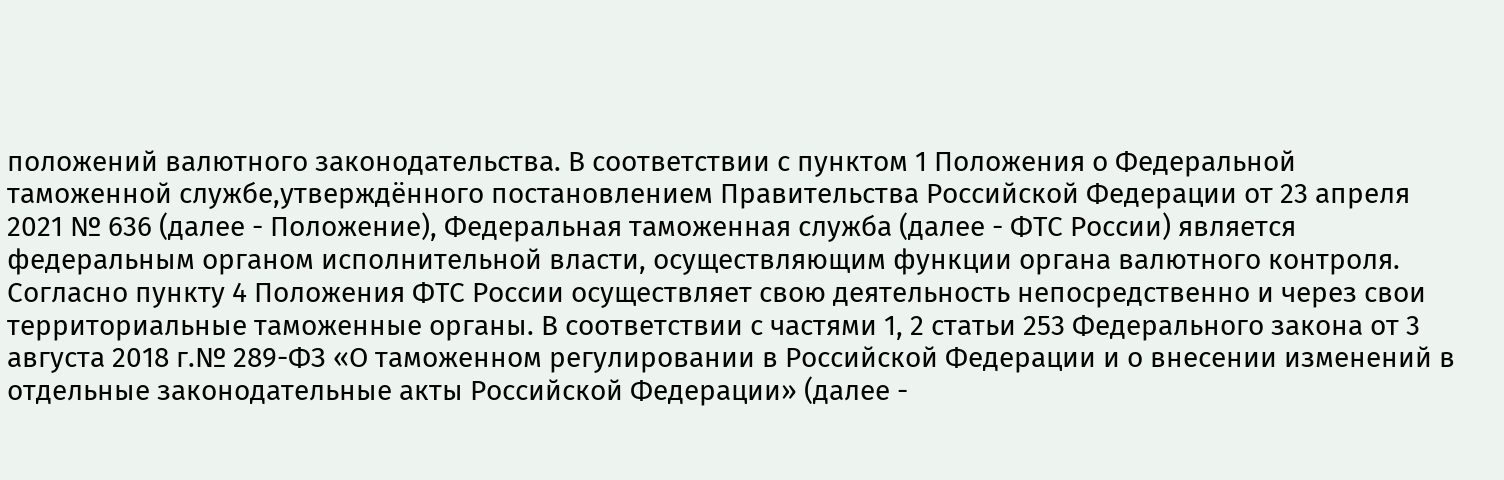положений валютного законодательства. В соответствии с пунктом 1 Положения о Федеральной таможенной службе,утверждённого постановлением Правительства Российской Федерации от 23 апреля 2021 № 636 (далее - Положение), Федеральная таможенная служба (далее - ФТС России) является федеральным органом исполнительной власти, осуществляющим функции органа валютного контроля. Согласно пункту 4 Положения ФТС России осуществляет свою деятельность непосредственно и через свои территориальные таможенные органы. В соответствии с частями 1, 2 статьи 253 Федерального закона от 3 августа 2018 г.№ 289-ФЗ «О таможенном регулировании в Российской Федерации и о внесении изменений в отдельные законодательные акты Российской Федерации» (далее -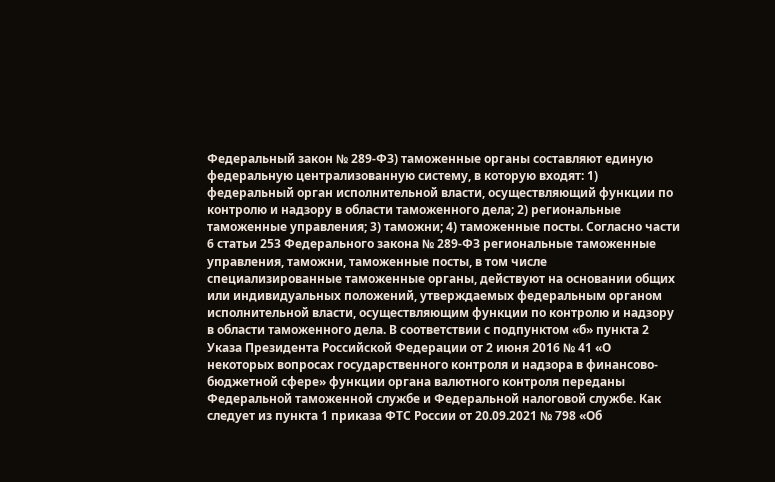Федеральный закон № 289-ФЗ) таможенные органы составляют единую федеральную централизованную систему, в которую входят: 1) федеральный орган исполнительной власти, осуществляющий функции по контролю и надзору в области таможенного дела; 2) региональные таможенные управления; 3) таможни; 4) таможенные посты. Согласно части 6 статьи 253 Федерального закона № 289-ФЗ региональные таможенные управления, таможни, таможенные посты, в том числе специализированные таможенные органы, действуют на основании общих или индивидуальных положений, утверждаемых федеральным органом исполнительной власти, осуществляющим функции по контролю и надзору в области таможенного дела. В соответствии с подпунктом «б» пункта 2 Указа Президента Российской Федерации от 2 июня 2016 № 41 «О некоторых вопросах государственного контроля и надзора в финансово-бюджетной сфере» функции органа валютного контроля переданы Федеральной таможенной службе и Федеральной налоговой службе. Как следует из пункта 1 приказа ФТС России от 20.09.2021 № 798 «Об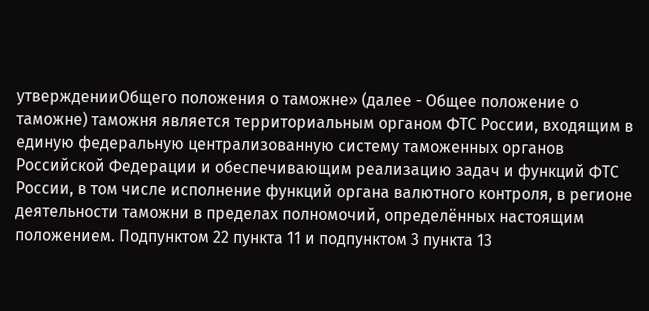утвержденииОбщего положения о таможне» (далее - Общее положение о таможне) таможня является территориальным органом ФТС России, входящим в единую федеральную централизованную систему таможенных органов Российской Федерации и обеспечивающим реализацию задач и функций ФТС России, в том числе исполнение функций органа валютного контроля, в регионе деятельности таможни в пределах полномочий, определённых настоящим положением. Подпунктом 22 пункта 11 и подпунктом 3 пункта 13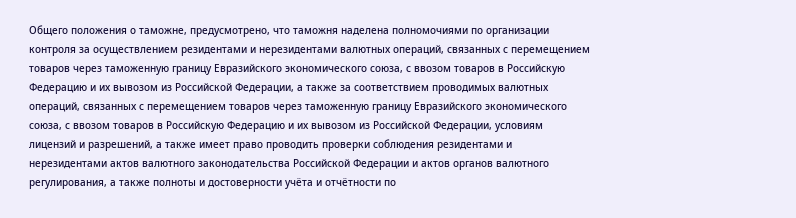Общего положения о таможне, предусмотрено, что таможня наделена полномочиями по организации контроля за осуществлением резидентами и нерезидентами валютных операций, связанных с перемещением товаров через таможенную границу Евразийского экономического союза, с ввозом товаров в Российскую Федерацию и их вывозом из Российской Федерации, а также за соответствием проводимых валютных операций, связанных с перемещением товаров через таможенную границу Евразийского экономического союза, с ввозом товаров в Российскую Федерацию и их вывозом из Российской Федерации, условиям лицензий и разрешений, а также имеет право проводить проверки соблюдения резидентами и нерезидентами актов валютного законодательства Российской Федерации и актов органов валютного регулирования, а также полноты и достоверности учёта и отчётности по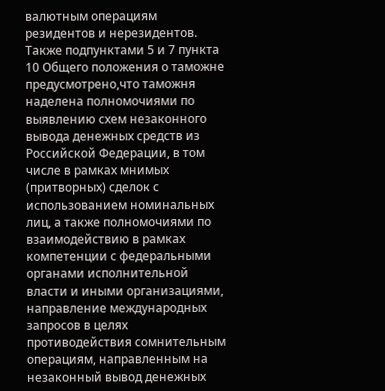валютным операциям резидентов и нерезидентов. Также подпунктами 5 и 7 пункта 10 Общего положения о таможне предусмотрено,что таможня наделена полномочиями по выявлению схем незаконного вывода денежных средств из Российской Федерации, в том числе в рамках мнимых (притворных) сделок с использованием номинальных лиц, а также полномочиями по взаимодействию в рамках компетенции с федеральными органами исполнительной власти и иными организациями, направление международных запросов в целях противодействия сомнительным операциям, направленным на незаконный вывод денежных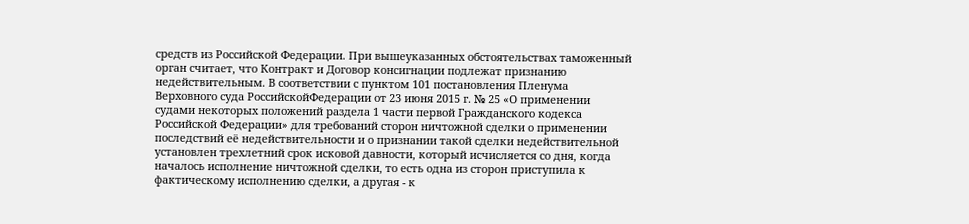средств из Российской Федерации. При вышеуказанных обстоятельствах таможенный орган считает, что Контракт и Договор консигнации подлежат признанию недействительным. В соответствии с пунктом 101 постановления Пленума Верховного суда РоссийскойФедерации от 23 июня 2015 г. № 25 «О применении судами некоторых положений раздела 1 части первой Гражданского кодекса Российской Федерации» для требований сторон ничтожной сделки о применении последствий её недействительности и о признании такой сделки недействительной установлен трехлетний срок исковой давности, который исчисляется со дня, когда началось исполнение ничтожной сделки, то есть одна из сторон приступила к фактическому исполнению сделки, а другая - к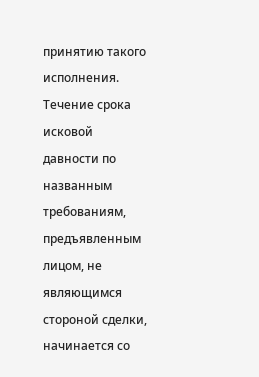принятию такого исполнения. Течение срока исковой давности по названным требованиям, предъявленным лицом, не являющимся стороной сделки, начинается со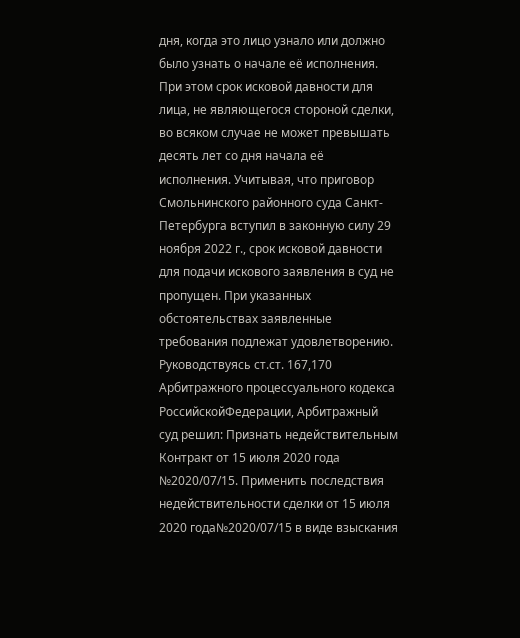дня, когда это лицо узнало или должно было узнать о начале её исполнения. При этом срок исковой давности для лица, не являющегося стороной сделки, во всяком случае не может превышать десять лет со дня начала её исполнения. Учитывая, что приговор Смольнинского районного суда Санкт-Петербурга вступил в законную силу 29 ноября 2022 г., срок исковой давности для подачи искового заявления в суд не пропущен. При указанных обстоятельствах заявленные требования подлежат удовлетворению. Руководствуясь ст.ст. 167,170 Арбитражного процессуального кодекса РоссийскойФедерации, Арбитражный суд решил: Признать недействительным Контракт от 15 июля 2020 года №2020/07/15. Применить последствия недействительности сделки от 15 июля 2020 года№2020/07/15 в виде взыскания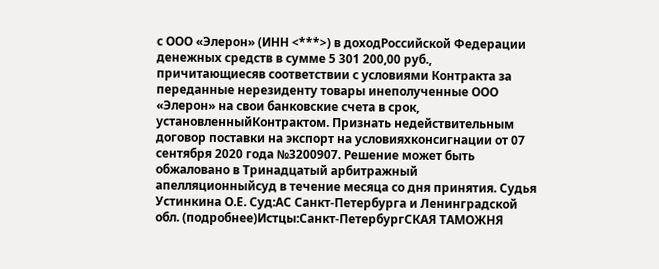с ООО «Элерон» (ИНН <***>) в доходРоссийской Федерации денежных средств в сумме 5 301 200,00 руб., причитающиесяв соответствии с условиями Контракта за переданные нерезиденту товары инеполученные ООО «Элерон» на свои банковские счета в срок, установленныйКонтрактом. Признать недействительным договор поставки на экспорт на условияхконсигнации от 07 сентября 2020 года №3200907. Решение может быть обжаловано в Тринадцатый арбитражный апелляционныйсуд в течение месяца со дня принятия. Судья Устинкина О.Е. Суд:АС Санкт-Петербурга и Ленинградской обл. (подробнее)Истцы:Санкт-ПетербургСКАЯ ТАМОЖНЯ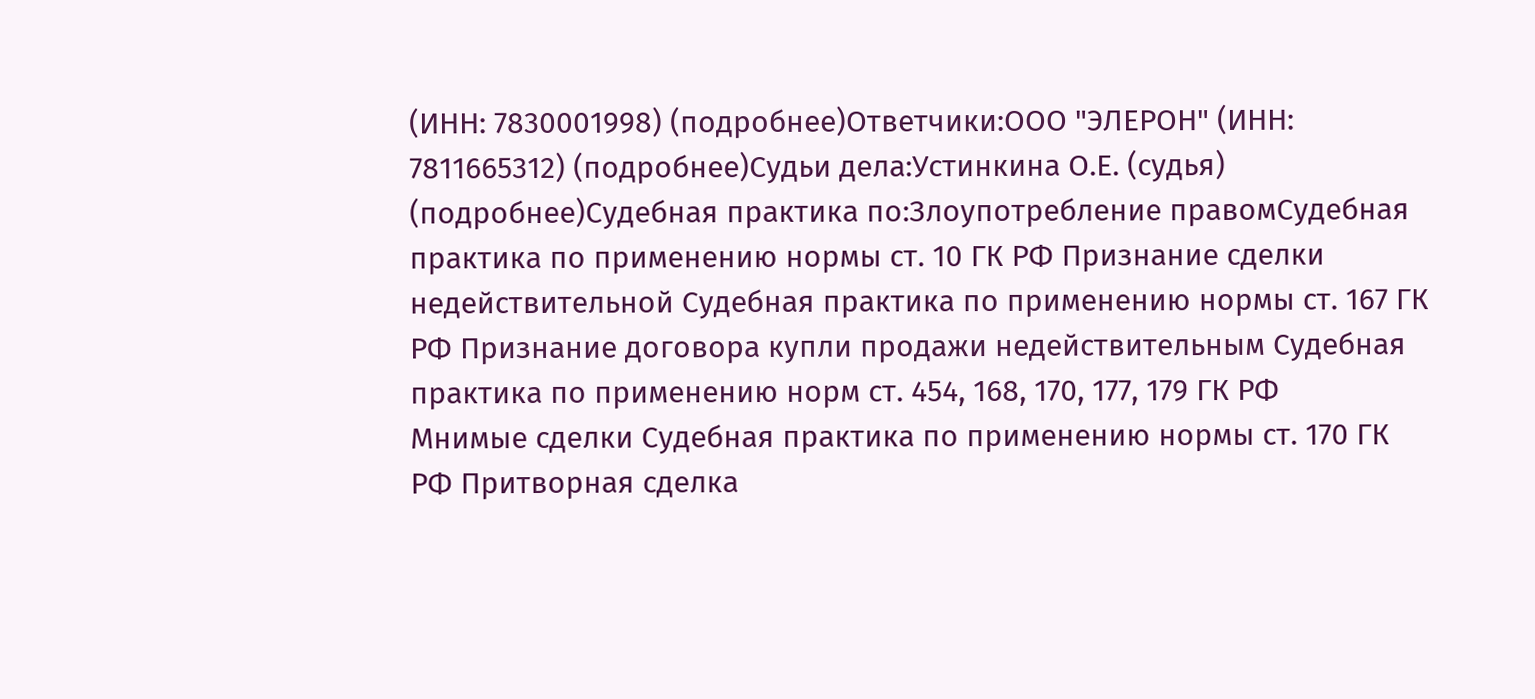(ИНН: 7830001998) (подробнее)Ответчики:ООО "ЭЛЕРОН" (ИНН: 7811665312) (подробнее)Судьи дела:Устинкина О.Е. (судья) (подробнее)Судебная практика по:Злоупотребление правомСудебная практика по применению нормы ст. 10 ГК РФ Признание сделки недействительной Судебная практика по применению нормы ст. 167 ГК РФ Признание договора купли продажи недействительным Судебная практика по применению норм ст. 454, 168, 170, 177, 179 ГК РФ
Мнимые сделки Судебная практика по применению нормы ст. 170 ГК РФ Притворная сделка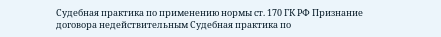Судебная практика по применению нормы ст. 170 ГК РФ Признание договора недействительным Судебная практика по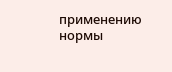применению нормы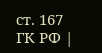ст. 167 ГК РФ |